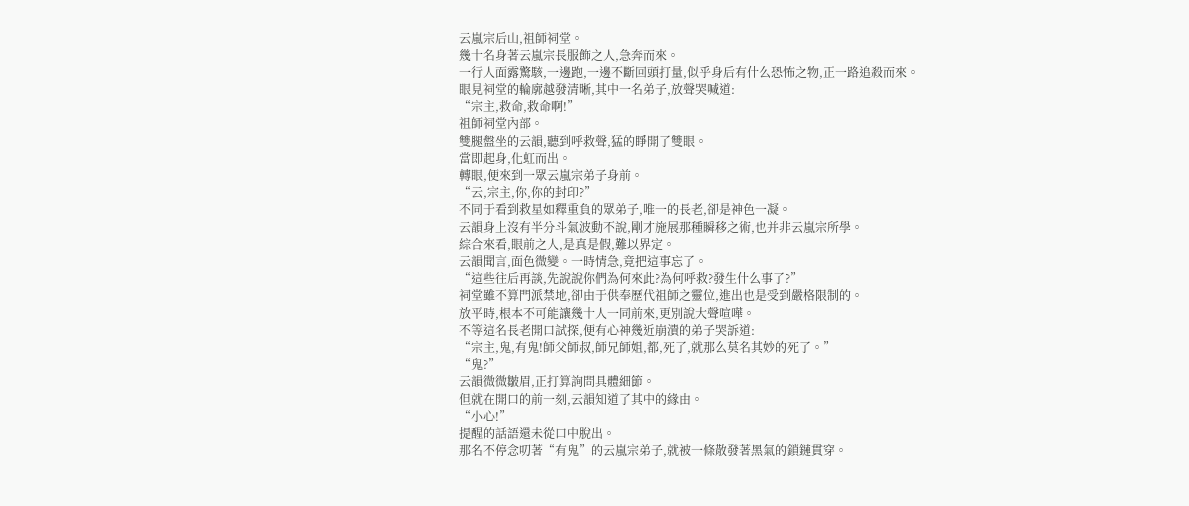云嵐宗后山,祖師祠堂。
幾十名身著云嵐宗長服飾之人,急奔而來。
一行人面露驚駭,一邊跑,一邊不斷回頭打量,似乎身后有什么恐怖之物,正一路追殺而來。
眼見祠堂的輪廓越發清晰,其中一名弟子,放聲哭喊道:
“宗主,救命,救命啊!”
祖師祠堂內部。
雙腿盤坐的云韻,聽到呼救聲,猛的睜開了雙眼。
當即起身,化虹而出。
轉眼,便來到一眾云嵐宗弟子身前。
“云,宗主,你,你的封印?”
不同于看到救星如釋重負的眾弟子,唯一的長老,卻是神色一凝。
云韻身上沒有半分斗氣波動不說,剛才施展那種瞬移之術,也并非云嵐宗所學。
綜合來看,眼前之人,是真是假,難以界定。
云韻聞言,面色微變。一時情急,竟把這事忘了。
“這些往后再談,先說說你們為何來此?為何呼救?發生什么事了?”
祠堂雖不算門派禁地,卻由于供奉歷代祖師之靈位,進出也是受到嚴格限制的。
放平時,根本不可能讓幾十人一同前來,更別說大聲喧嘩。
不等這名長老開口試探,便有心神幾近崩潰的弟子哭訴道:
“宗主,鬼,有鬼!師父師叔,師兄師姐,都,死了,就那么莫名其妙的死了。”
“鬼?”
云韻微微皺眉,正打算詢問具體細節。
但就在開口的前一刻,云韻知道了其中的緣由。
“小心!”
提醒的話語還未從口中脫出。
那名不停念叨著“有鬼”的云嵐宗弟子,就被一條散發著黑氣的鎖鏈貫穿。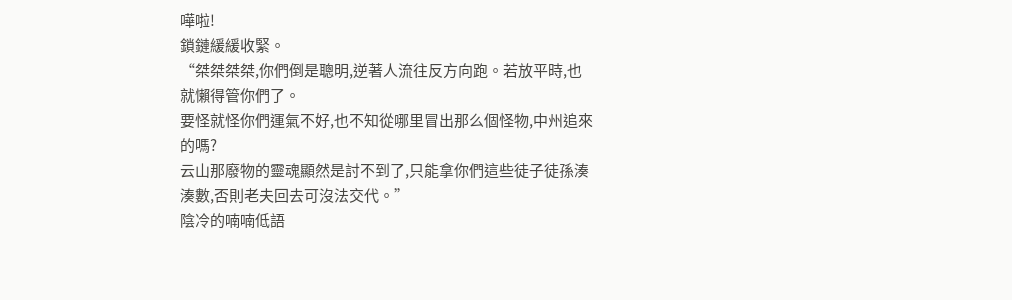嘩啦!
鎖鏈緩緩收緊。
“桀桀桀桀,你們倒是聰明,逆著人流往反方向跑。若放平時,也就懶得管你們了。
要怪就怪你們運氣不好,也不知從哪里冒出那么個怪物,中州追來的嗎?
云山那廢物的靈魂顯然是討不到了,只能拿你們這些徒子徒孫湊湊數,否則老夫回去可沒法交代。”
陰冷的喃喃低語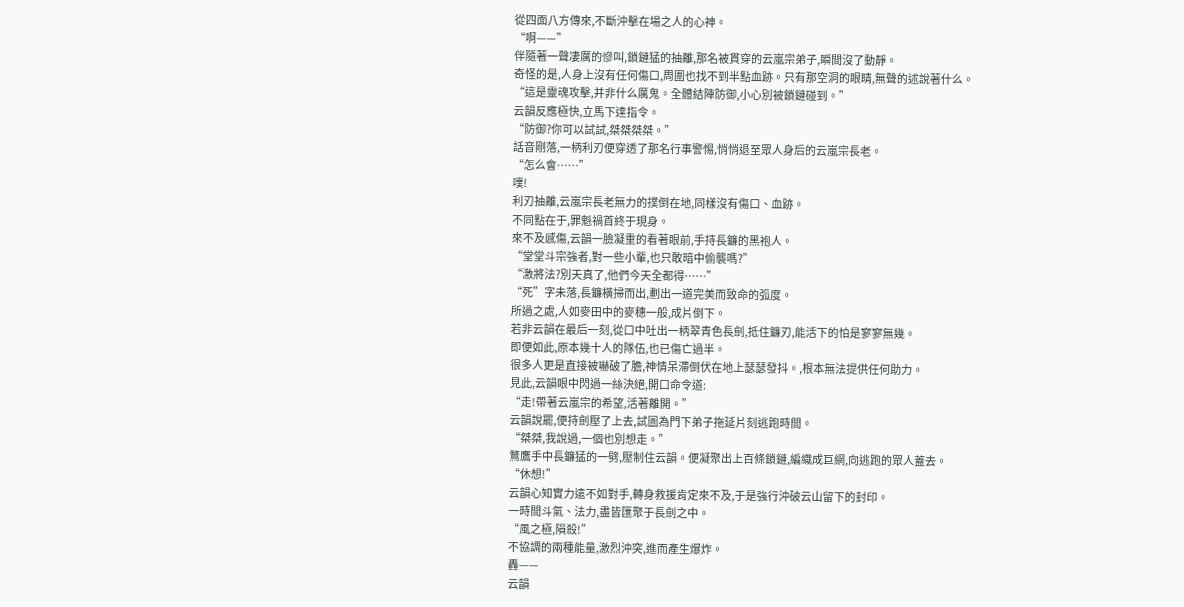從四面八方傳來,不斷沖擊在場之人的心神。
“啊——”
伴隨著一聲凄厲的慘叫,鎖鏈猛的抽離,那名被貫穿的云嵐宗弟子,瞬間沒了動靜。
奇怪的是,人身上沒有任何傷口,周圍也找不到半點血跡。只有那空洞的眼睛,無聲的述說著什么。
“這是靈魂攻擊,并非什么厲鬼。全體結陣防御,小心別被鎖鏈碰到。”
云韻反應極快,立馬下達指令。
“防御?你可以試試,桀桀桀桀。”
話音剛落,一柄利刃便穿透了那名行事警惕,悄悄退至眾人身后的云嵐宗長老。
“怎么會……”
噗!
利刃抽離,云嵐宗長老無力的撲倒在地,同樣沒有傷口、血跡。
不同點在于,罪魁禍首終于現身。
來不及感傷,云韻一臉凝重的看著眼前,手持長鐮的黑袍人。
“堂堂斗宗強者,對一些小輩,也只敢暗中偷襲嗎?”
“激將法?別天真了,他們今天全都得……”
“死”字未落,長鐮橫掃而出,劃出一道完美而致命的弧度。
所過之處,人如麥田中的麥穗一般,成片倒下。
若非云韻在最后一刻,從口中吐出一柄翠青色長劍,抵住鐮刃,能活下的怕是寥寥無幾。
即便如此,原本幾十人的隊伍,也已傷亡過半。
很多人更是直接被嚇破了膽,神情呆滯倒伏在地上瑟瑟發抖。,根本無法提供任何助力。
見此,云韻眼中閃過一絲決絕,開口命令道:
“走!帶著云嵐宗的希望,活著離開。”
云韻說罷,便持劍壓了上去,試圖為門下弟子拖延片刻逃跑時間。
“桀桀,我說過,一個也別想走。”
鶩鷹手中長鐮猛的一劈,壓制住云韻。便凝聚出上百條鎖鏈,編織成巨網,向逃跑的眾人蓋去。
“休想!”
云韻心知實力遠不如對手,轉身救援肯定來不及,于是強行沖破云山留下的封印。
一時間斗氣、法力,盡皆匯聚于長劍之中。
“風之極,隕殺!”
不協調的兩種能量,激烈沖突,進而產生爆炸。
轟——
云韻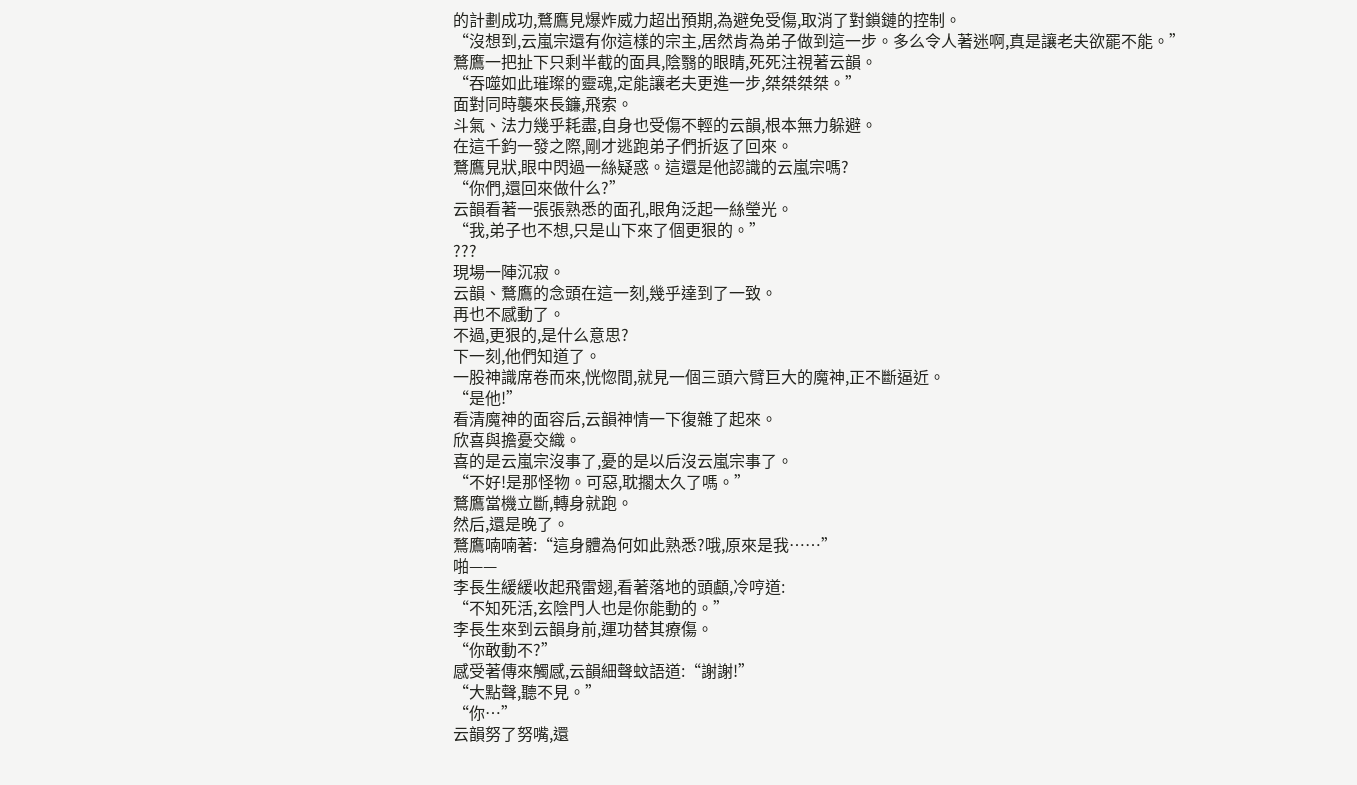的計劃成功,鶩鷹見爆炸威力超出預期,為避免受傷,取消了對鎖鏈的控制。
“沒想到,云嵐宗還有你這樣的宗主,居然肯為弟子做到這一步。多么令人著迷啊,真是讓老夫欲罷不能。”
鶩鷹一把扯下只剩半截的面具,陰翳的眼睛,死死注視著云韻。
“吞噬如此璀璨的靈魂,定能讓老夫更進一步,桀桀桀桀。”
面對同時襲來長鐮,飛索。
斗氣、法力幾乎耗盡,自身也受傷不輕的云韻,根本無力躲避。
在這千鈞一發之際,剛才逃跑弟子們折返了回來。
鶩鷹見狀,眼中閃過一絲疑惑。這還是他認識的云嵐宗嗎?
“你們,還回來做什么?”
云韻看著一張張熟悉的面孔,眼角泛起一絲瑩光。
“我,弟子也不想,只是山下來了個更狠的。”
???
現場一陣沉寂。
云韻、鶩鷹的念頭在這一刻,幾乎達到了一致。
再也不感動了。
不過,更狠的,是什么意思?
下一刻,他們知道了。
一股神識席卷而來,恍惚間,就見一個三頭六臂巨大的魔神,正不斷逼近。
“是他!”
看清魔神的面容后,云韻神情一下復雜了起來。
欣喜與擔憂交織。
喜的是云嵐宗沒事了,憂的是以后沒云嵐宗事了。
“不好!是那怪物。可惡,耽擱太久了嗎。”
鶩鷹當機立斷,轉身就跑。
然后,還是晚了。
鶩鷹喃喃著:“這身體為何如此熟悉?哦,原來是我……”
啪——
李長生緩緩收起飛雷翅,看著落地的頭顱,冷哼道:
“不知死活,玄陰門人也是你能動的。”
李長生來到云韻身前,運功替其療傷。
“你敢動不?”
感受著傳來觸感,云韻細聲蚊語道:“謝謝!”
“大點聲,聽不見。”
“你…”
云韻努了努嘴,還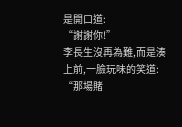是開口道:
“謝謝你!”
李長生沒再為難,而是湊上前,一臉玩味的笑道:
“那場賭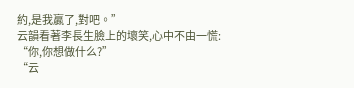約,是我贏了,對吧。”
云韻看著李長生臉上的壞笑,心中不由一慌:
“你,你想做什么?”
“云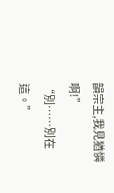韻宗主,我見猶憐啊!”
“別……別在這。”